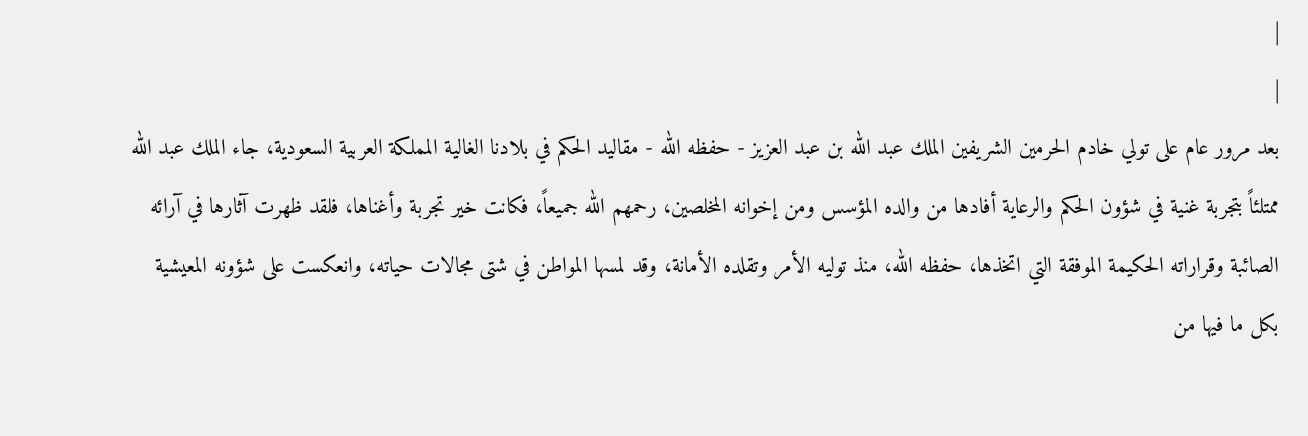|
|
بعد مرور عام على تولي خادم الحرمين الشريفين الملك عبد الله بن عبد العزيز - حفظه الله - مقاليد الحكم في بلادنا الغالية المملكة العربية السعودية، جاء الملك عبد الله ممتلئاً بتجربة غنية في شؤون الحكم والرعاية أفادها من والده المؤسس ومن إخوانه المخلصين، رحمهم الله جميعاً، فكانت خير تجربة وأغناها، فلقد ظهرت آثارها في آرائه الصائبة وقراراته الحكيمة الموفقة التي اتخذها، حفظه الله، منذ توليه الأمر وتقلده الأمانة، وقد لمسها المواطن في شتى مجالات حياته، وانعكست على شؤونه المعيشية بكل ما فيها من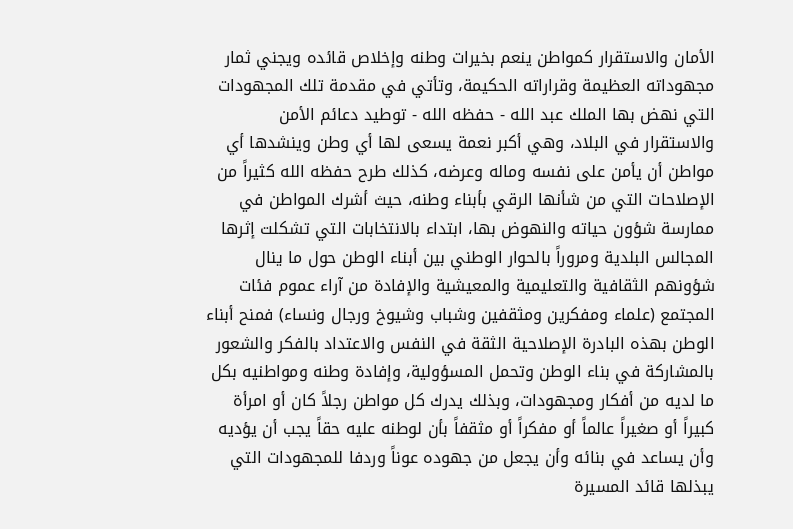الأمان والاستقرار كمواطن ينعم بخيرات وطنه وإخلاص قائده ويجني ثمار مجهوداته العظيمة وقراراته الحكيمة، وتأتي في مقدمة تلك المجهودات التي نهض بها الملك عبد الله - حفظه الله - توطيد دعائم الأمن والاستقرار في البلاد، وهي أكبر نعمة يسعى لها أي وطن وينشدها أي مواطن أن يأمن على نفسه وماله وعرضه، كذلك طرح حفظه الله كثيراً من الإصلاحات التي من شأنها الرقي بأبناء وطنه، حيث أشرك المواطن في ممارسة شؤون حياته والنهوض بها، ابتداء بالانتخابات التي تشكلت إثرها المجالس البلدية ومروراً بالحوار الوطني بين أبناء الوطن حول ما ينال شؤونهم الثقافية والتعليمية والمعيشية والإفادة من آراء عموم فئات المجتمع (علماء ومفكرين ومثقفين وشباب وشيوخ ورجال ونساء) فمنح أبناء الوطن بهذه البادرة الإصلاحية الثقة في النفس والاعتداد بالفكر والشعور بالمشاركة في بناء الوطن وتحمل المسؤولية، وإفادة وطنه ومواطنيه بكل ما لديه من أفكار ومجهودات، وبذلك يدرك كل مواطن رجلاً كان أو امرأة كبيراً أو صغيراً عالماً أو مفكراً أو مثقفاً بأن لوطنه عليه حقاً يجب أن يؤديه وأن يساعد في بنائه وأن يجعل من جهوده عوناً وردفا للمجهودات التي يبذلها قائد المسيرة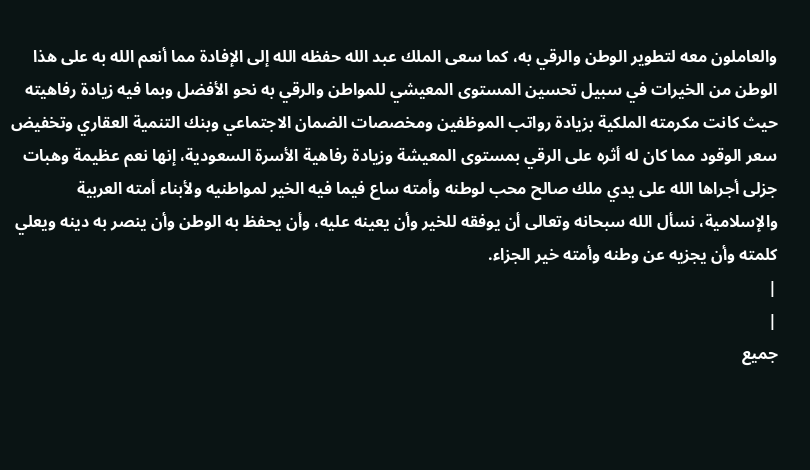والعاملون معه لتطوير الوطن والرقي به، كما سعى الملك عبد الله حفظه الله إلى الإفادة مما أنعم الله به على هذا الوطن من الخيرات في سبيل تحسين المستوى المعيشي للمواطن والرقي به نحو الأفضل وبما فيه زيادة رفاهيته حيث كانت مكرمته الملكية بزيادة رواتب الموظفين ومخصصات الضمان الاجتماعي وبنك التنمية العقاري وتخفيض سعر الوقود مما كان له أثره على الرقي بمستوى المعيشة وزيادة رفاهية الأسرة السعودية، إنها نعم عظيمة وهبات جزلى أجراها الله على يدي ملك صالح محب لوطنه وأمته ساع فيما فيه الخير لمواطنيه ولأبناء أمته العربية والإسلامية، نسأل الله سبحانه وتعالى أن يوفقه للخير وأن يعينه عليه، وأن يحفظ به الوطن وأن ينصر به دينه ويعلي كلمته وأن يجزيه عن وطنه وأمته خير الجزاء.
|
|
جميع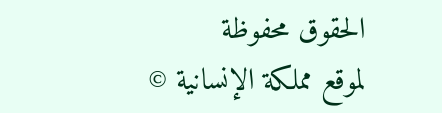الحقوق محفوظة
لموقع مملكة الإنسانية ©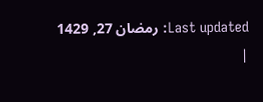Last updated: رمضان 27, 1429
|